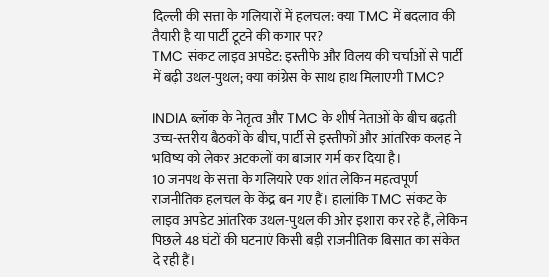दिल्ली की सत्ता के गलियारों में हलचल: क्या TMC में बदलाव की तैयारी है या पार्टी टूटने की कगार पर?
TMC संकट लाइव अपडेट: इस्तीफे और विलय की चर्चाओं से पार्टी में बढ़ी उथल-पुथल; क्या कांग्रेस के साथ हाथ मिलाएगी TMC?

INDIA ब्लॉक के नेतृत्व और TMC के शीर्ष नेताओं के बीच बढ़ती उच्च-स्तरीय बैठकों के बीच, पार्टी से इस्तीफों और आंतरिक कलह ने भविष्य को लेकर अटकलों का बाजार गर्म कर दिया है।
10 जनपथ के सत्ता के गलियारे एक शांत लेकिन महत्वपूर्ण राजनीतिक हलचल के केंद्र बन गए हैं। हालांकि TMC संकट के लाइव अपडेट आंतरिक उथल-पुथल की ओर इशारा कर रहे हैं, लेकिन पिछले 48 घंटों की घटनाएं किसी बड़ी राजनीतिक बिसात का संकेत दे रही हैं।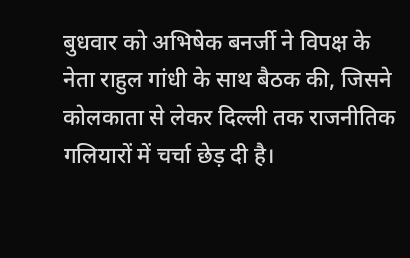बुधवार को अभिषेक बनर्जी ने विपक्ष के नेता राहुल गांधी के साथ बैठक की, जिसने कोलकाता से लेकर दिल्ली तक राजनीतिक गलियारों में चर्चा छेड़ दी है।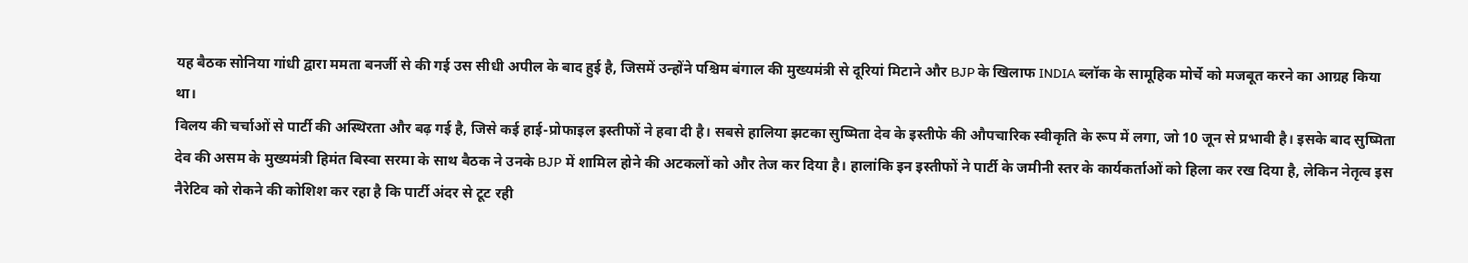यह बैठक सोनिया गांधी द्वारा ममता बनर्जी से की गई उस सीधी अपील के बाद हुई है, जिसमें उन्होंने पश्चिम बंगाल की मुख्यमंत्री से दूरियां मिटाने और BJP के खिलाफ INDIA ब्लॉक के सामूहिक मोर्चे को मजबूत करने का आग्रह किया था।
विलय की चर्चाओं से पार्टी की अस्थिरता और बढ़ गई है, जिसे कई हाई-प्रोफाइल इस्तीफों ने हवा दी है। सबसे हालिया झटका सुष्मिता देव के इस्तीफे की औपचारिक स्वीकृति के रूप में लगा, जो 10 जून से प्रभावी है। इसके बाद सुष्मिता देव की असम के मुख्यमंत्री हिमंत बिस्वा सरमा के साथ बैठक ने उनके BJP में शामिल होने की अटकलों को और तेज कर दिया है। हालांकि इन इस्तीफों ने पार्टी के जमीनी स्तर के कार्यकर्ताओं को हिला कर रख दिया है, लेकिन नेतृत्व इस नैरेटिव को रोकने की कोशिश कर रहा है कि पार्टी अंदर से टूट रही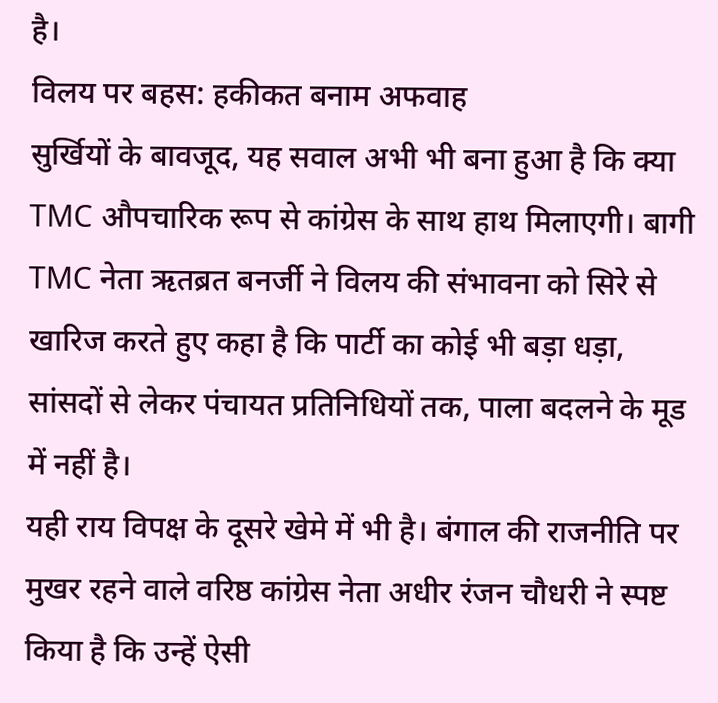है।
विलय पर बहस: हकीकत बनाम अफवाह
सुर्खियों के बावजूद, यह सवाल अभी भी बना हुआ है कि क्या TMC औपचारिक रूप से कांग्रेस के साथ हाथ मिलाएगी। बागी TMC नेता ऋतब्रत बनर्जी ने विलय की संभावना को सिरे से खारिज करते हुए कहा है कि पार्टी का कोई भी बड़ा धड़ा, सांसदों से लेकर पंचायत प्रतिनिधियों तक, पाला बदलने के मूड में नहीं है।
यही राय विपक्ष के दूसरे खेमे में भी है। बंगाल की राजनीति पर मुखर रहने वाले वरिष्ठ कांग्रेस नेता अधीर रंजन चौधरी ने स्पष्ट किया है कि उन्हें ऐसी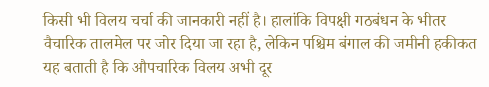किसी भी विलय चर्चा की जानकारी नहीं है। हालांकि विपक्षी गठबंधन के भीतर वैचारिक तालमेल पर जोर दिया जा रहा है, लेकिन पश्चिम बंगाल की जमीनी हकीकत यह बताती है कि औपचारिक विलय अभी दूर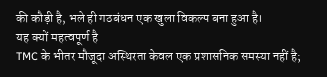की कौड़ी है, भले ही गठबंधन एक खुला विकल्प बना हुआ है।
यह क्यों महत्वपूर्ण है
TMC के भीतर मौजूदा अस्थिरता केवल एक प्रशासनिक समस्या नहीं है;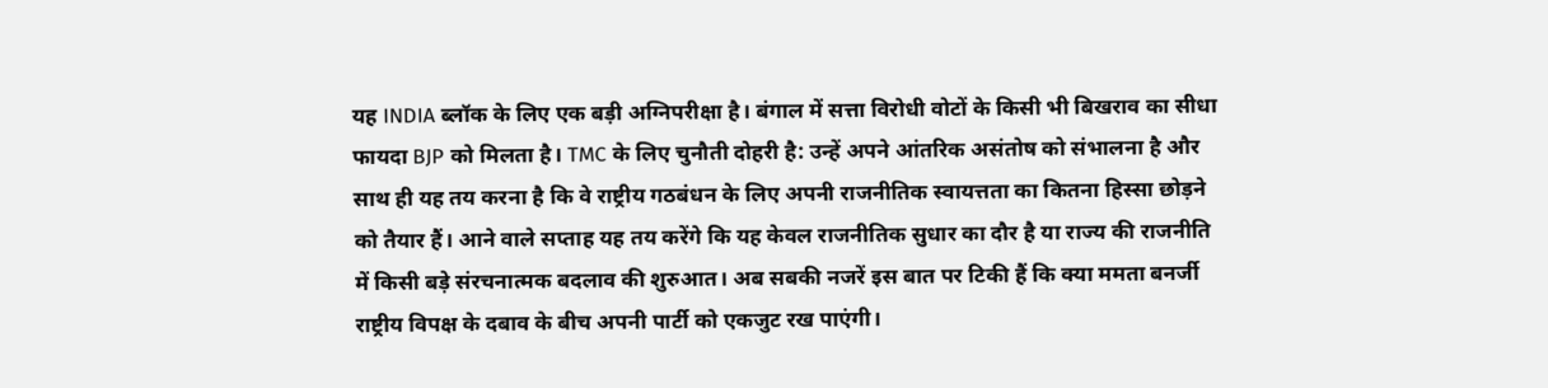यह INDIA ब्लॉक के लिए एक बड़ी अग्निपरीक्षा है। बंगाल में सत्ता विरोधी वोटों के किसी भी बिखराव का सीधा फायदा BJP को मिलता है। TMC के लिए चुनौती दोहरी है: उन्हें अपने आंतरिक असंतोष को संभालना है और साथ ही यह तय करना है कि वे राष्ट्रीय गठबंधन के लिए अपनी राजनीतिक स्वायत्तता का कितना हिस्सा छोड़ने को तैयार हैं। आने वाले सप्ताह यह तय करेंगे कि यह केवल राजनीतिक सुधार का दौर है या राज्य की राजनीति में किसी बड़े संरचनात्मक बदलाव की शुरुआत। अब सबकी नजरें इस बात पर टिकी हैं कि क्या ममता बनर्जी राष्ट्रीय विपक्ष के दबाव के बीच अपनी पार्टी को एकजुट रख पाएंगी।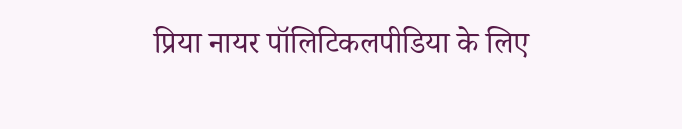प्रिया नायर पॉलिटिकलपीडिया के लिए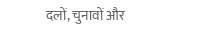दलों, चुनावों और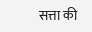सत्ता की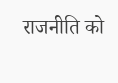राजनीति को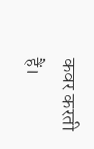कवर करती हैं।